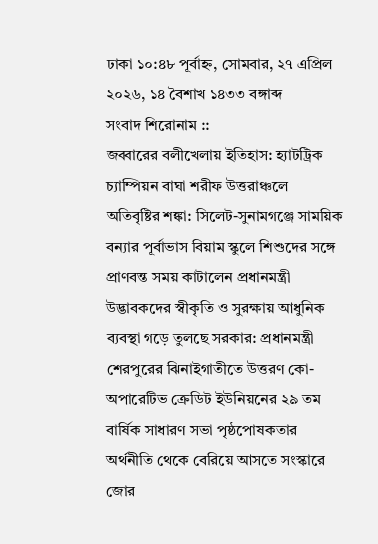ঢাকা ১০:৪৮ পূর্বাহ্ন, সোমবার, ২৭ এপ্রিল ২০২৬, ১৪ বৈশাখ ১৪৩৩ বঙ্গাব্দ
সংবাদ শিরোনাম ::
জব্বারের বলীখেলায় ইতিহাস: হ্যাটট্রিক চ্যাম্পিয়ন বাঘা শরীফ উত্তরাঞ্চলে অতিবৃষ্টির শঙ্কা: সিলেট-সুনামগঞ্জে সাময়িক বন্যার পূর্বাভাস বিয়াম স্কুলে শিশুদের সঙ্গে প্রাণবন্ত সময় কাটালেন প্রধানমন্ত্রী উদ্ভাবকদের স্বীকৃতি ও সুরক্ষায় আধুনিক ব্যবস্থা গড়ে তুলছে সরকার: প্রধানমন্ত্রী শেরপুরের ঝিনাইগাতীতে উত্তরণ কো-অপারেটিভ ক্রেডিট ইউনিয়নের ২৯ তম বার্ষিক সাধারণ সভা পৃষ্ঠপোষকতার অর্থনীতি থেকে বেরিয়ে আসতে সংস্কারে জোর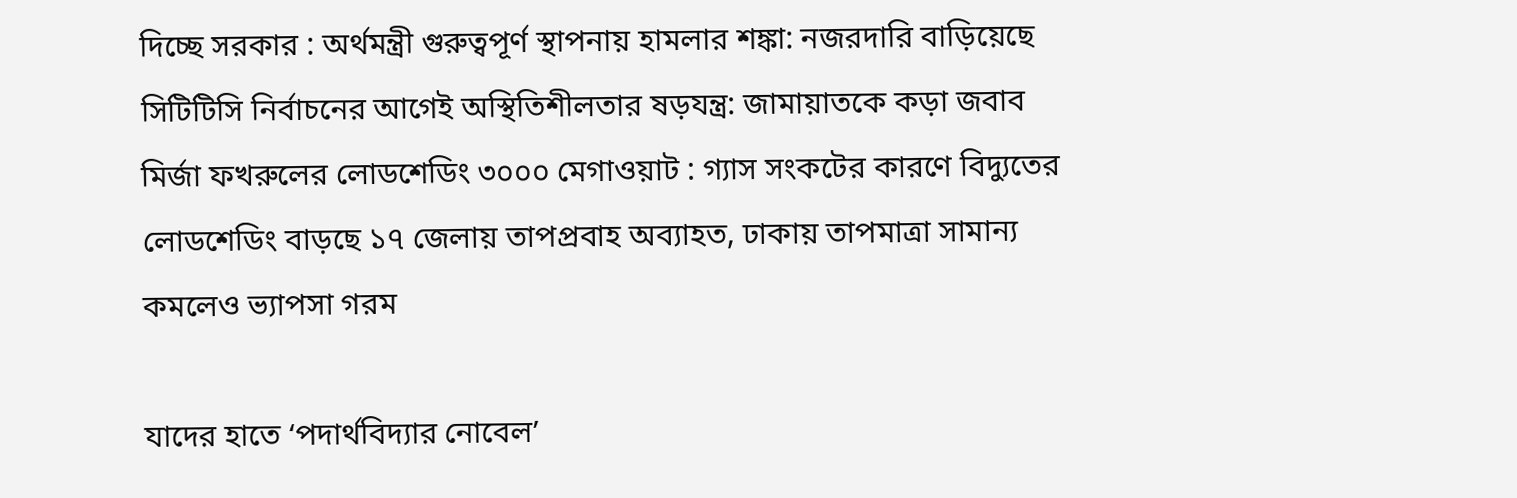দিচ্ছে সরকার : অর্থমন্ত্রী গুরুত্বপূর্ণ স্থাপনায় হামলার শঙ্কা: নজরদারি বাড়িয়েছে সিটিটিসি নির্বাচনের আগেই অস্থিতিশীলতার ষড়যন্ত্র: জামায়াতকে কড়া জবাব মির্জা ফখরুলের লোডশেডিং ৩০০০ মেগাওয়াট : গ্যাস সংকটের কারণে বিদ্যুতের লোডশেডিং বাড়ছে ১৭ জেলায় তাপপ্রবাহ অব্যাহত, ঢাকায় তাপমাত্রা সামান্য কমলেও ভ্যাপসা গরম

যাদের হাতে ‘পদার্থবিদ্যার নোবেল’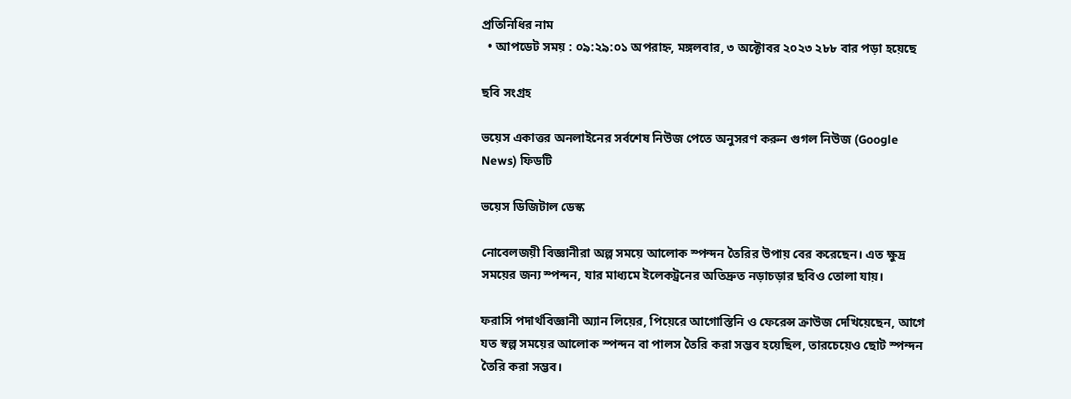প্রতিনিধির নাম
  • আপডেট সময় : ০৯:২৯:০১ অপরাহ্ন, মঙ্গলবার, ৩ অক্টোবর ২০২৩ ২৮৮ বার পড়া হয়েছে

ছবি সংগ্রহ

ভয়েস একাত্তর অনলাইনের সর্বশেষ নিউজ পেতে অনুসরণ করুন গুগল নিউজ (Google News) ফিডটি

ভয়েস ডিজিটাল ডেস্ক

নোবেলজয়ী বিজ্ঞানীরা অল্প সময়ে আলোক স্পন্দন তৈরির উপায় বের করেছেন। এত ক্ষুদ্র সময়ের জন্য স্পন্দন, যার মাধ্যমে ইলেকট্রনের অতিদ্রুত নড়াচড়ার ছবিও তোলা যায়।

ফরাসি পদার্থবিজ্ঞানী অ্যান লিয়ের, পিয়েরে আগোস্তিনি ও ফেরেন্স ক্রাউজ দেখিয়েছেন, আগে যত স্বল্প সময়ের আলোক স্পন্দন বা পালস তৈরি করা সম্ভব হয়েছিল, তারচেয়েও ছোট স্পন্দন তৈরি করা সম্ভব।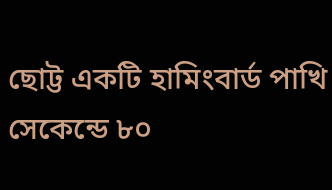ছোট্ট একটি হামিংবার্ড পাখি সেকেন্ডে ৮০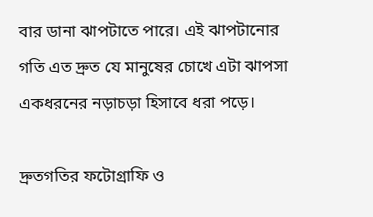বার ডানা ঝাপটাতে পারে। এই ঝাপটানোর গতি এত দ্রুত যে মানুষের চোখে এটা ঝাপসা একধরনের নড়াচড়া হিসাবে ধরা পড়ে।

দ্রুতগতির ফটোগ্রাফি ও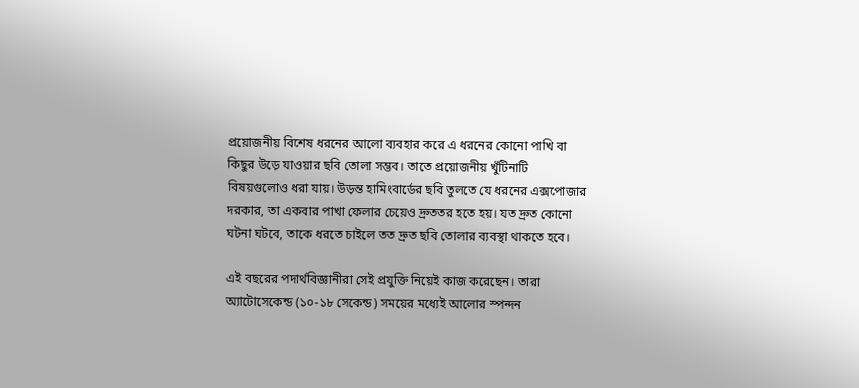প্রয়োজনীয় বিশেষ ধরনের আলো ব্যবহার করে এ ধরনের কোনো পাখি বা কিছুর উড়ে যাওয়ার ছবি তোলা সম্ভব। তাতে প্রয়োজনীয় খুঁটিনাটি বিষয়গুলোও ধরা যায়। উড়ন্ত হামিংবার্ডের ছবি তুলতে যে ধরনের এক্সপোজার দরকার, তা একবার পাখা ফেলার চেয়েও দ্রুততর হতে হয়। যত দ্রুত কোনো ঘটনা ঘটবে, তাকে ধরতে চাইলে তত দ্রুত ছবি তোলার ব্যবস্থা থাকতে হবে।

এই বছরের পদার্থবিজ্ঞানীরা সেই প্রযুক্তি নিয়েই কাজ করেছেন। তারা অ্যাটোসেকেন্ড (১০-১৮ সেকেন্ড) সময়ের মধ্যেই আলোর স্পন্দন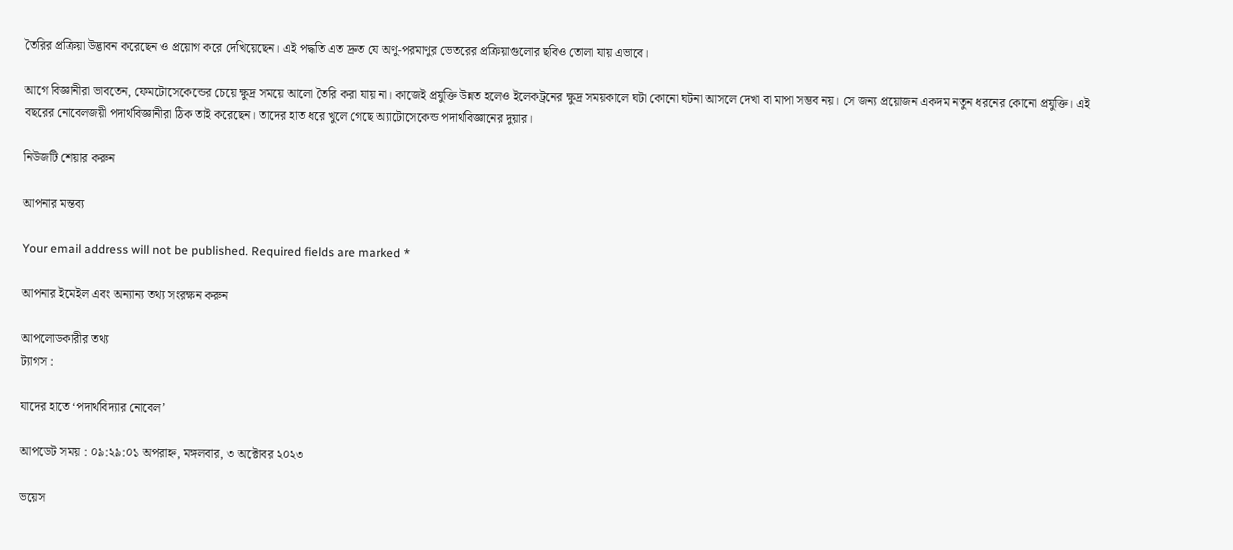তৈরির প্রক্রিয়া উদ্ভাবন করেছেন ও প্রয়োগ করে দেখিয়েছেন। এই পদ্ধতি এত দ্রুত যে অণু-পরমাণুর ভেতরের প্রক্রিয়াগুলোর ছবিও তোলা যায় এভাবে।

আগে বিজ্ঞানীরা ভাবতেন, ফেমটোসেকেন্ডের চেয়ে ক্ষুদ্র সময়ে আলো তৈরি করা যায় না। কাজেই প্রযুক্তি উন্নত হলেও ইলেকট্রনের ক্ষুদ্র সময়কালে ঘটা কোনো ঘটনা আসলে দেখা বা মাপা সম্ভব নয়। সে জন্য প্রয়োজন একদম নতুন ধরনের কোনো প্রযুক্তি। এই বছরের নোবেলজয়ী পদার্থবিজ্ঞানীরা ঠিক তাই করেছেন। তাদের হাত ধরে খুলে গেছে অ্যাটোসেকেন্ড পদার্থবিজ্ঞানের দুয়ার।

নিউজটি শেয়ার করুন

আপনার মন্তব্য

Your email address will not be published. Required fields are marked *

আপনার ইমেইল এবং অন্যান্য তথ্য সংরক্ষন করুন

আপলোডকারীর তথ্য
ট্যাগস :

যাদের হাতে ‘পদার্থবিদ্যার নোবেল’

আপডেট সময় : ০৯:২৯:০১ অপরাহ্ন, মঙ্গলবার, ৩ অক্টোবর ২০২৩

ভয়েস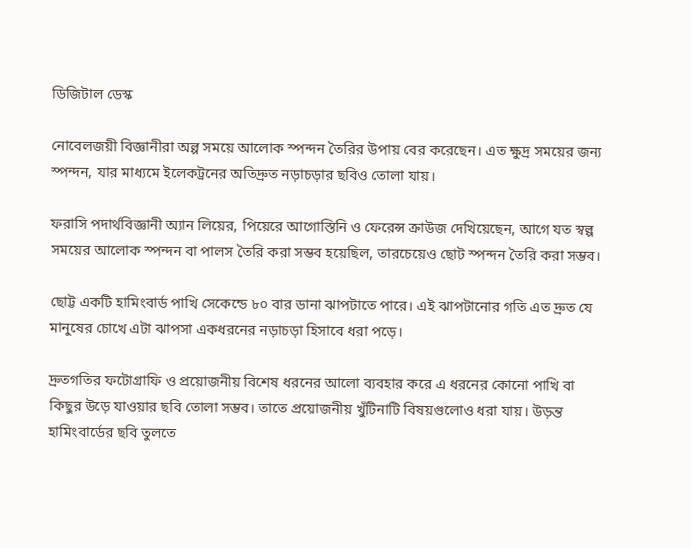ডিজিটাল ডেস্ক

নোবেলজয়ী বিজ্ঞানীরা অল্প সময়ে আলোক স্পন্দন তৈরির উপায় বের করেছেন। এত ক্ষুদ্র সময়ের জন্য স্পন্দন, যার মাধ্যমে ইলেকট্রনের অতিদ্রুত নড়াচড়ার ছবিও তোলা যায়।

ফরাসি পদার্থবিজ্ঞানী অ্যান লিয়ের, পিয়েরে আগোস্তিনি ও ফেরেন্স ক্রাউজ দেখিয়েছেন, আগে যত স্বল্প সময়ের আলোক স্পন্দন বা পালস তৈরি করা সম্ভব হয়েছিল, তারচেয়েও ছোট স্পন্দন তৈরি করা সম্ভব।

ছোট্ট একটি হামিংবার্ড পাখি সেকেন্ডে ৮০ বার ডানা ঝাপটাতে পারে। এই ঝাপটানোর গতি এত দ্রুত যে মানুষের চোখে এটা ঝাপসা একধরনের নড়াচড়া হিসাবে ধরা পড়ে।

দ্রুতগতির ফটোগ্রাফি ও প্রয়োজনীয় বিশেষ ধরনের আলো ব্যবহার করে এ ধরনের কোনো পাখি বা কিছুর উড়ে যাওয়ার ছবি তোলা সম্ভব। তাতে প্রয়োজনীয় খুঁটিনাটি বিষয়গুলোও ধরা যায়। উড়ন্ত হামিংবার্ডের ছবি তুলতে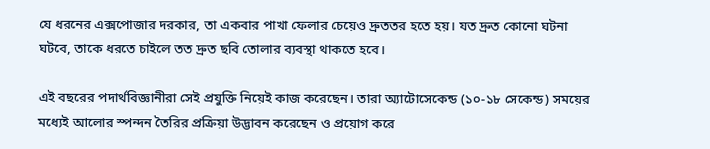যে ধরনের এক্সপোজার দরকার, তা একবার পাখা ফেলার চেয়েও দ্রুততর হতে হয়। যত দ্রুত কোনো ঘটনা ঘটবে, তাকে ধরতে চাইলে তত দ্রুত ছবি তোলার ব্যবস্থা থাকতে হবে।

এই বছরের পদার্থবিজ্ঞানীরা সেই প্রযুক্তি নিয়েই কাজ করেছেন। তারা অ্যাটোসেকেন্ড (১০-১৮ সেকেন্ড) সময়ের মধ্যেই আলোর স্পন্দন তৈরির প্রক্রিয়া উদ্ভাবন করেছেন ও প্রয়োগ করে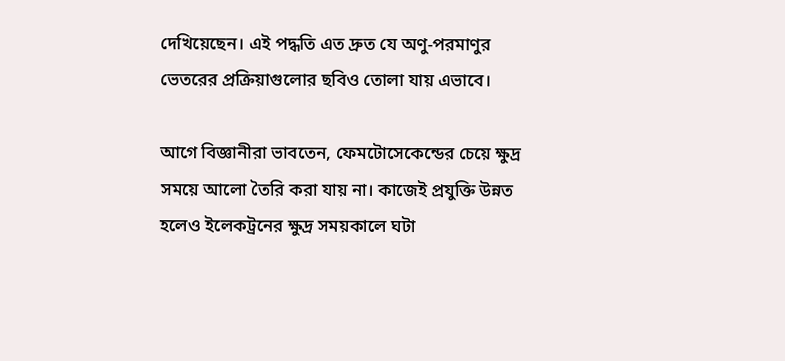দেখিয়েছেন। এই পদ্ধতি এত দ্রুত যে অণু-পরমাণুর ভেতরের প্রক্রিয়াগুলোর ছবিও তোলা যায় এভাবে।

আগে বিজ্ঞানীরা ভাবতেন, ফেমটোসেকেন্ডের চেয়ে ক্ষুদ্র সময়ে আলো তৈরি করা যায় না। কাজেই প্রযুক্তি উন্নত হলেও ইলেকট্রনের ক্ষুদ্র সময়কালে ঘটা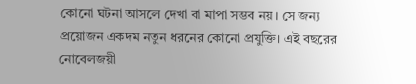কোনো ঘটনা আসলে দেখা বা মাপা সম্ভব নয়। সে জন্য প্রয়োজন একদম নতুন ধরনের কোনো প্রযুক্তি। এই বছরের নোবেলজয়ী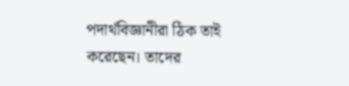পদার্থবিজ্ঞানীরা ঠিক তাই করেছেন। তাদের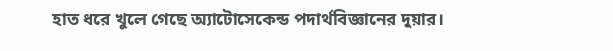হাত ধরে খুলে গেছে অ্যাটোসেকেন্ড পদার্থবিজ্ঞানের দুয়ার।